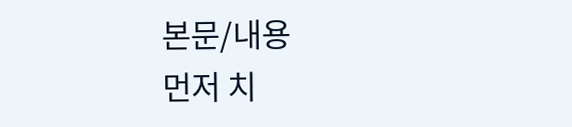본문/내용
먼저 치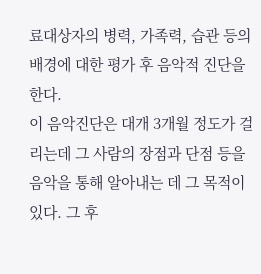료대상자의 병력, 가족력, 습관 등의 배경에 대한 평가 후 음악적 진단을 한다.
이 음악진단은 대개 3개월 정도가 걸리는데 그 사람의 장점과 단점 등을 음악을 통해 알아내는 데 그 목적이 있다. 그 후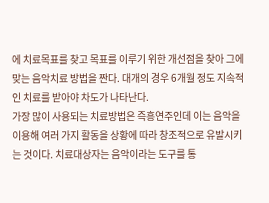에 치료목표를 찾고 목표를 이루기 위한 개선점을 찾아 그에 맞는 음악치료 방법을 짠다. 대개의 경우 6개월 정도 지속적인 치료를 받아야 차도가 나타난다.
가장 많이 사용되는 치료방법은 즉흥연주인데 이는 음악을 이용해 여러 가지 활동을 상황에 따라 창조적으로 유발시키는 것이다. 치료대상자는 음악이라는 도구를 통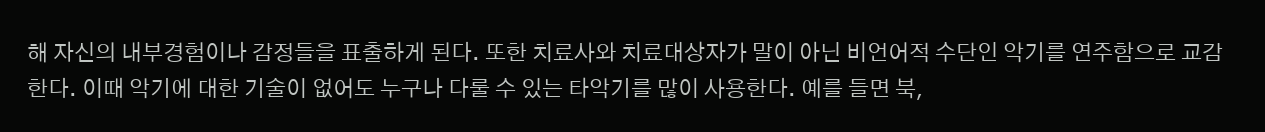해 자신의 내부경험이나 감정들을 표출하게 된다. 또한 치료사와 치료대상자가 말이 아닌 비언어적 수단인 악기를 연주함으로 교감한다. 이때 악기에 대한 기술이 없어도 누구나 다룰 수 있는 타악기를 많이 사용한다. 예를 들면 북,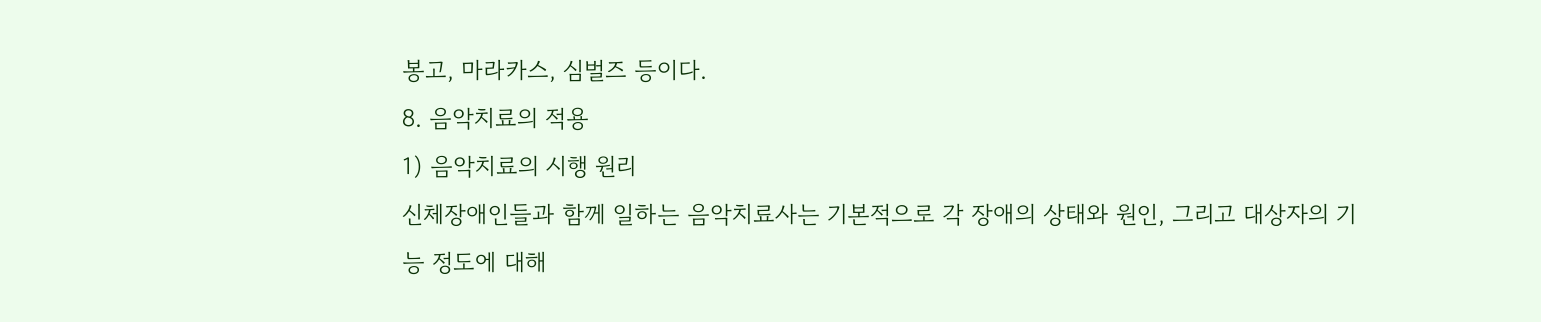봉고, 마라카스, 심벌즈 등이다.
8. 음악치료의 적용
1) 음악치료의 시행 원리
신체장애인들과 함께 일하는 음악치료사는 기본적으로 각 장애의 상태와 원인, 그리고 대상자의 기능 정도에 대해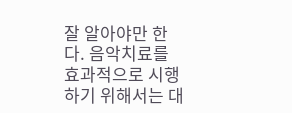잘 알아야만 한다. 음악치료를 효과적으로 시행하기 위해서는 대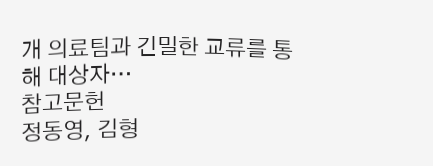개 의료팀과 긴밀한 교류를 통해 대상자…
참고문헌
정동영, 김형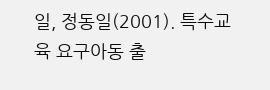일, 정동일(2001). 특수교육 요구아동 출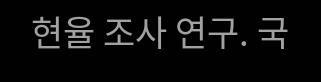현율 조사 연구. 국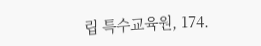립 특수교육원, 174.